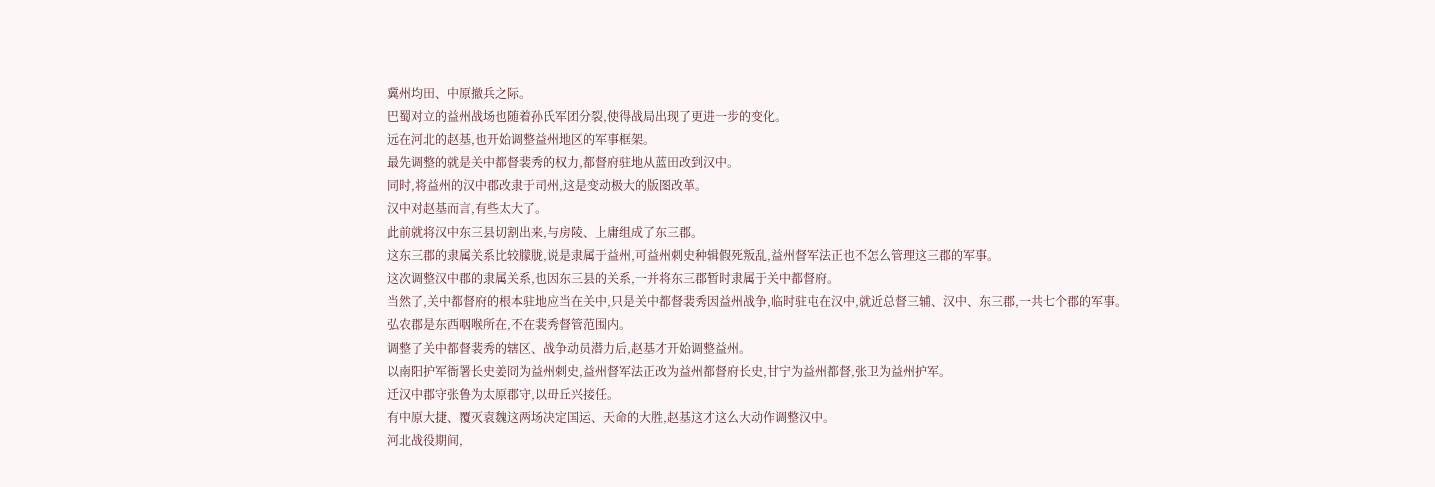冀州均田、中原撤兵之际。
巴蜀对立的益州战场也随着孙氏军团分裂,使得战局出现了更进一步的变化。
远在河北的赵基,也开始调整益州地区的军事框架。
最先调整的就是关中都督裴秀的权力,都督府驻地从蓝田改到汉中。
同时,将益州的汉中郡改隶于司州,这是变动极大的版图改革。
汉中对赵基而言,有些太大了。
此前就将汉中东三县切割出来,与房陵、上庸组成了东三郡。
这东三郡的隶属关系比较朦胧,说是隶属于益州,可益州刺史种辑假死叛乱,益州督军法正也不怎么管理这三郡的军事。
这次调整汉中郡的隶属关系,也因东三县的关系,一并将东三郡暂时隶属于关中都督府。
当然了,关中都督府的根本驻地应当在关中,只是关中都督裴秀因益州战争,临时驻屯在汉中,就近总督三辅、汉中、东三郡,一共七个郡的军事。
弘农郡是东西咽喉所在,不在裴秀督管范围内。
调整了关中都督裴秀的辖区、战争动员潜力后,赵基才开始调整益州。
以南阳护军衙署长史姜冏为益州刺史,益州督军法正改为益州都督府长史,甘宁为益州都督,张卫为益州护军。
迁汉中郡守张鲁为太原郡守,以毌丘兴接任。
有中原大捷、覆灭袁魏这两场决定国运、天命的大胜,赵基这才这么大动作调整汉中。
河北战役期间,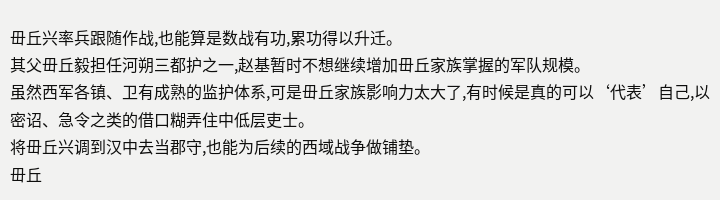毌丘兴率兵跟随作战,也能算是数战有功,累功得以升迁。
其父毌丘毅担任河朔三都护之一,赵基暂时不想继续增加毌丘家族掌握的军队规模。
虽然西军各镇、卫有成熟的监护体系,可是毌丘家族影响力太大了,有时候是真的可以‘代表’自己,以密诏、急令之类的借口糊弄住中低层吏士。
将毌丘兴调到汉中去当郡守,也能为后续的西域战争做铺垫。
毌丘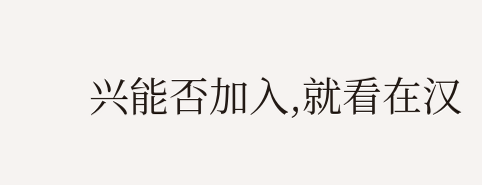兴能否加入,就看在汉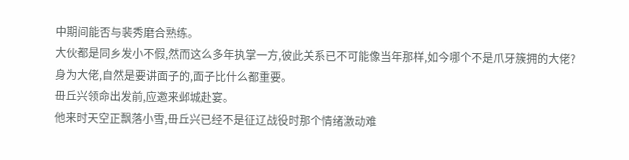中期间能否与裴秀磨合熟练。
大伙都是同乡发小不假,然而这么多年执掌一方,彼此关系已不可能像当年那样,如今哪个不是爪牙簇拥的大佬?
身为大佬,自然是要讲面子的,面子比什么都重要。
毌丘兴领命出发前,应邀来邺城赴宴。
他来时天空正飘落小雪,毌丘兴已经不是征辽战役时那个情绪激动难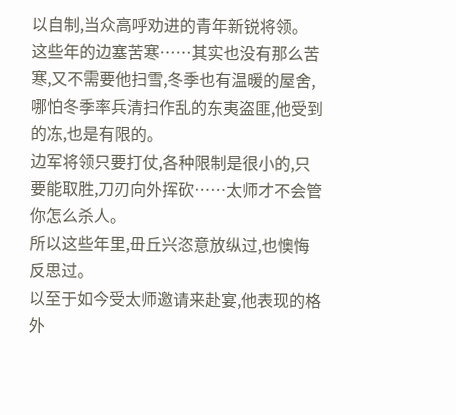以自制,当众高呼劝进的青年新锐将领。
这些年的边塞苦寒……其实也没有那么苦寒,又不需要他扫雪,冬季也有温暖的屋舍,哪怕冬季率兵清扫作乱的东夷盗匪,他受到的冻,也是有限的。
边军将领只要打仗,各种限制是很小的,只要能取胜,刀刃向外挥砍……太师才不会管你怎么杀人。
所以这些年里,毌丘兴恣意放纵过,也懊悔反思过。
以至于如今受太师邀请来赴宴,他表现的格外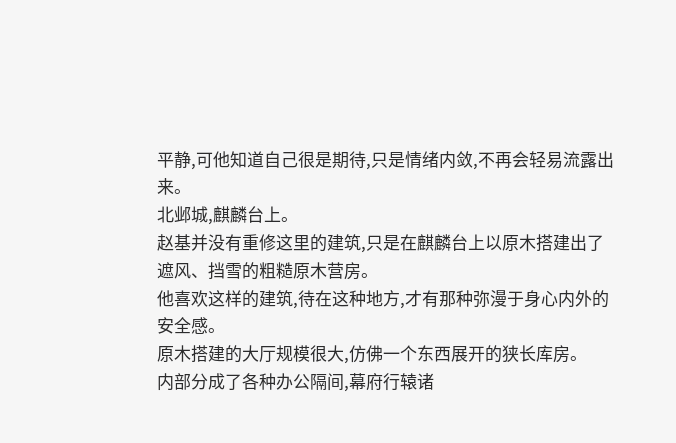平静,可他知道自己很是期待,只是情绪内敛,不再会轻易流露出来。
北邺城,麒麟台上。
赵基并没有重修这里的建筑,只是在麒麟台上以原木搭建出了遮风、挡雪的粗糙原木营房。
他喜欢这样的建筑,待在这种地方,才有那种弥漫于身心内外的安全感。
原木搭建的大厅规模很大,仿佛一个东西展开的狭长库房。
内部分成了各种办公隔间,幕府行辕诸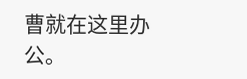曹就在这里办公。